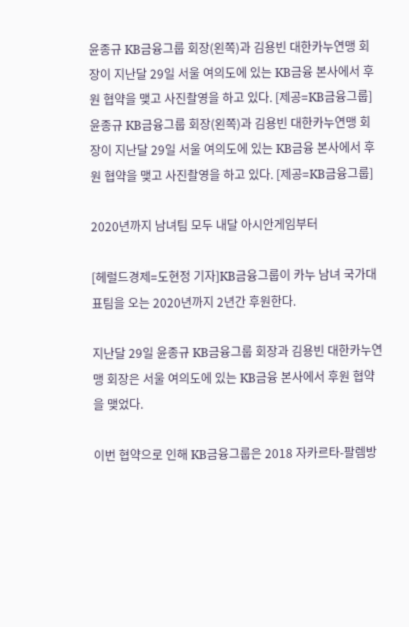윤종규 KB금융그룹 회장(왼쪽)과 김용빈 대한카누연맹 회장이 지난달 29일 서울 여의도에 있는 KB금융 본사에서 후원 협약을 맺고 사진촬영을 하고 있다. [제공=KB금융그룹]
윤종규 KB금융그룹 회장(왼쪽)과 김용빈 대한카누연맹 회장이 지난달 29일 서울 여의도에 있는 KB금융 본사에서 후원 협약을 맺고 사진촬영을 하고 있다. [제공=KB금융그룹]

2020년까지 남녀팀 모두 내달 아시안게임부터

[헤럴드경제=도현정 기자]KB금융그룹이 카누 남녀 국가대표팀을 오는 2020년까지 2년간 후원한다.

지난달 29일 윤종규 KB금융그룹 회장과 김용빈 대한카누연맹 회장은 서울 여의도에 있는 KB금융 본사에서 후원 협약을 맺었다.

이번 협약으로 인해 KB금융그룹은 2018 자카르타-팔렘방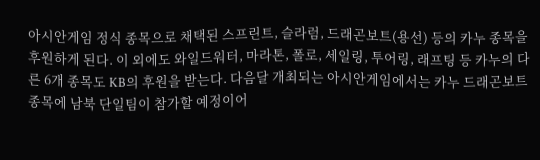아시안게임 정식 종목으로 채택된 스프린트, 슬라럼, 드래곤보트(용선) 등의 카누 종목을 후원하게 된다. 이 외에도 와일드워터, 마라톤, 폴로, 세일링, 투어링, 래프팅 등 카누의 다른 6개 종목도 KB의 후원을 받는다. 다음달 개최되는 아시안게임에서는 카누 드래곤보트 종목에 남북 단일팀이 참가할 예정이어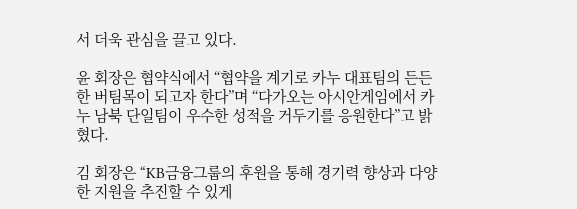서 더욱 관심을 끌고 있다.

윤 회장은 협약식에서 “협약을 계기로 카누 대표팀의 든든한 버팀목이 되고자 한다”며 “다가오는 아시안게임에서 카누 남북 단일팀이 우수한 성적을 거두기를 응원한다”고 밝혔다.

김 회장은 “KB금융그룹의 후원을 통해 경기력 향상과 다양한 지원을 추진할 수 있게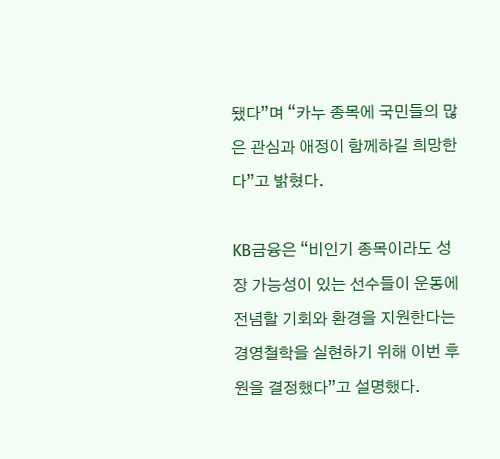됐다”며 “카누 종목에 국민들의 많은 관심과 애정이 함께하길 희망한다”고 밝혔다.

KB금융은 “비인기 종목이라도 성장 가능성이 있는 선수들이 운동에 전념할 기회와 환경을 지원한다는 경영철학을 실현하기 위해 이번 후원을 결정했다”고 설명했다.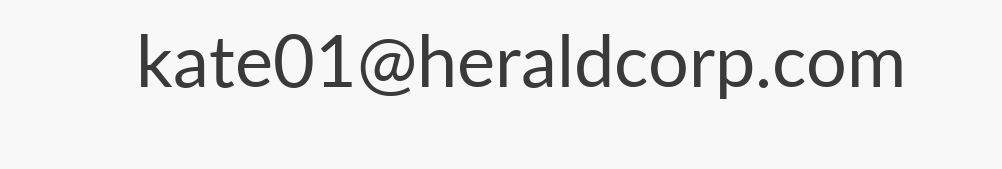kate01@heraldcorp.com